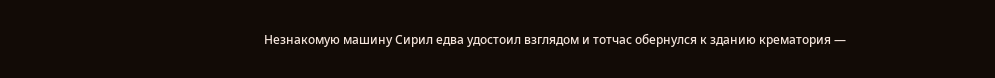Незнакомую машину Сирил едва удостоил взглядом и тотчас обернулся к зданию крематория —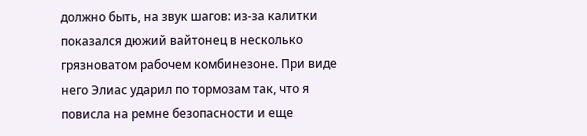должно быть, на звук шагов: из-за калитки показался дюжий вайтонец в несколько грязноватом рабочем комбинезоне. При виде него Элиас ударил по тормозам так, что я повисла на ремне безопасности и еще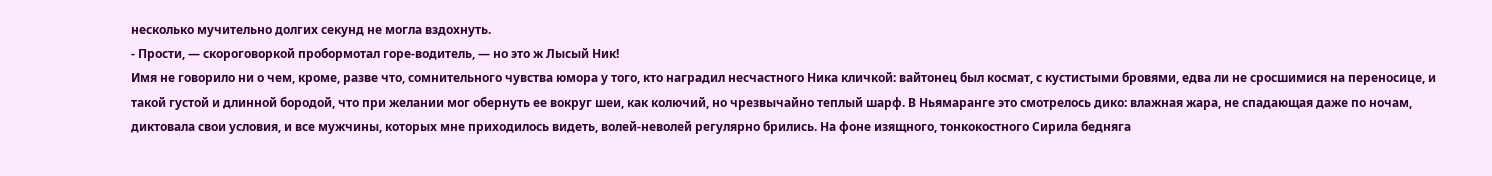несколько мучительно долгих секунд не могла вздохнуть.
- Прости, — скороговоркой пробормотал горе-водитель, — но это ж Лысый Ник!
Имя не говорило ни о чем, кроме, разве что, сомнительного чувства юмора у того, кто наградил несчастного Ника кличкой: вайтонец был космат, с кустистыми бровями, едва ли не сросшимися на переносице, и такой густой и длинной бородой, что при желании мог обернуть ее вокруг шеи, как колючий, но чрезвычайно теплый шарф. В Ньямаранге это смотрелось дико: влажная жара, не спадающая даже по ночам, диктовала свои условия, и все мужчины, которых мне приходилось видеть, волей-неволей регулярно брились. На фоне изящного, тонкокостного Сирила бедняга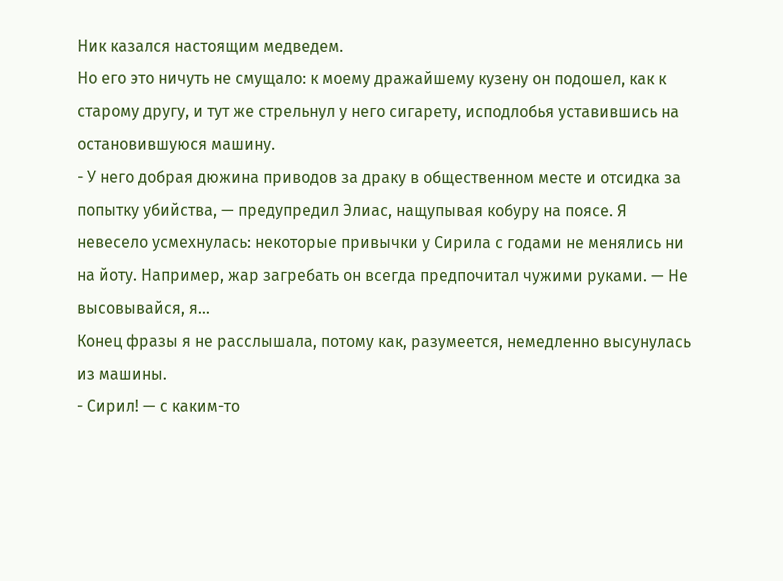Ник казался настоящим медведем.
Но его это ничуть не смущало: к моему дражайшему кузену он подошел, как к старому другу, и тут же стрельнул у него сигарету, исподлобья уставившись на остановившуюся машину.
- У него добрая дюжина приводов за драку в общественном месте и отсидка за попытку убийства, — предупредил Элиас, нащупывая кобуру на поясе. Я невесело усмехнулась: некоторые привычки у Сирила с годами не менялись ни на йоту. Например, жар загребать он всегда предпочитал чужими руками. — Не высовывайся, я…
Конец фразы я не расслышала, потому как, разумеется, немедленно высунулась из машины.
- Сирил! — с каким-то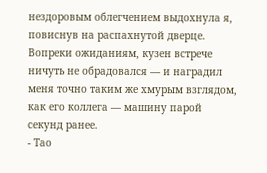нездоровым облегчением выдохнула я, повиснув на распахнутой дверце.
Вопреки ожиданиям, кузен встрече ничуть не обрадовался — и наградил меня точно таким же хмурым взглядом, как его коллега — машину парой секунд ранее.
- Тао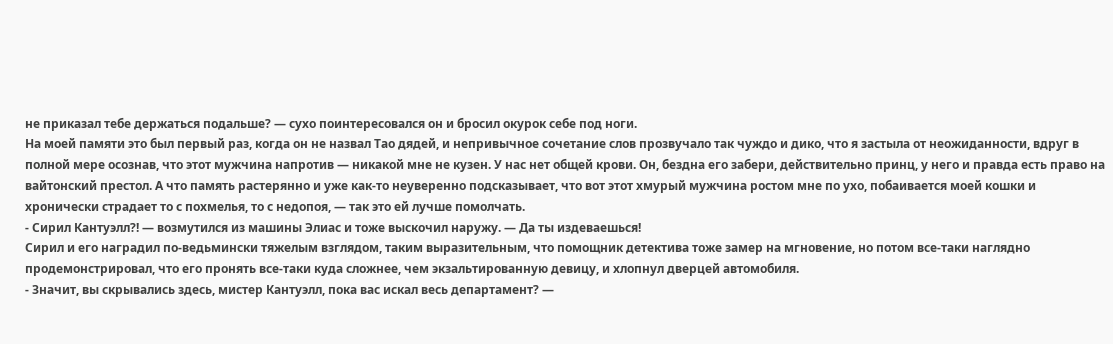не приказал тебе держаться подальше? — сухо поинтересовался он и бросил окурок себе под ноги.
На моей памяти это был первый раз, когда он не назвал Тао дядей, и непривычное сочетание слов прозвучало так чуждо и дико, что я застыла от неожиданности, вдруг в полной мере осознав, что этот мужчина напротив — никакой мне не кузен. У нас нет общей крови. Он, бездна его забери, действительно принц, у него и правда есть право на вайтонский престол. А что память растерянно и уже как-то неуверенно подсказывает, что вот этот хмурый мужчина ростом мне по ухо, побаивается моей кошки и хронически страдает то с похмелья, то с недопоя, — так это ей лучше помолчать.
- Сирил Кантуэлл?! — возмутился из машины Элиас и тоже выскочил наружу. — Да ты издеваешься!
Сирил и его наградил по-ведьмински тяжелым взглядом, таким выразительным, что помощник детектива тоже замер на мгновение, но потом все-таки наглядно продемонстрировал, что его пронять все-таки куда сложнее, чем экзальтированную девицу, и хлопнул дверцей автомобиля.
- Значит, вы скрывались здесь, мистер Кантуэлл, пока вас искал весь департамент? —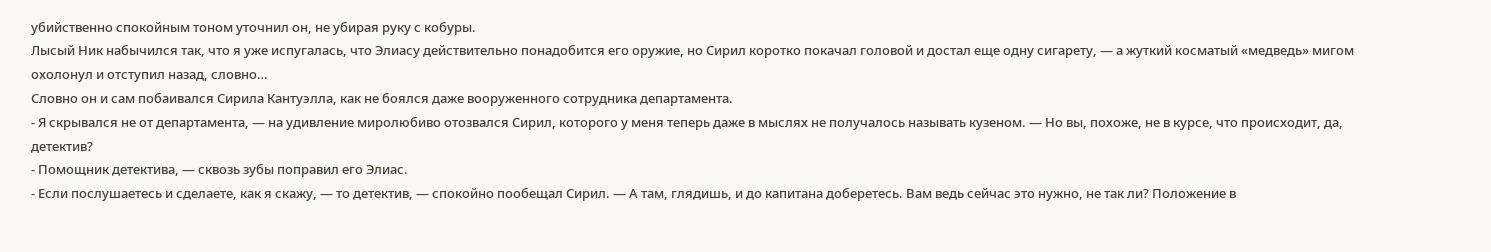убийственно спокойным тоном уточнил он, не убирая руку с кобуры.
Лысый Ник набычился так, что я уже испугалась, что Элиасу действительно понадобится его оружие, но Сирил коротко покачал головой и достал еще одну сигарету, — а жуткий косматый «медведь» мигом охолонул и отступил назад, словно…
Словно он и сам побаивался Сирила Кантуэлла, как не боялся даже вооруженного сотрудника департамента.
- Я скрывался не от департамента, — на удивление миролюбиво отозвался Сирил, которого у меня теперь даже в мыслях не получалось называть кузеном. — Но вы, похоже, не в курсе, что происходит, да, детектив?
- Помощник детектива, — сквозь зубы поправил его Элиас.
- Если послушаетесь и сделаете, как я скажу, — то детектив, — спокойно пообещал Сирил. — А там, глядишь, и до капитана доберетесь. Вам ведь сейчас это нужно, не так ли? Положение в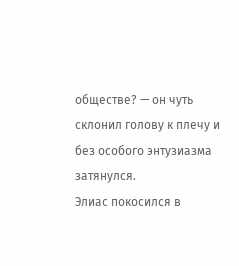обществе? — он чуть склонил голову к плечу и без особого энтузиазма затянулся.
Элиас покосился в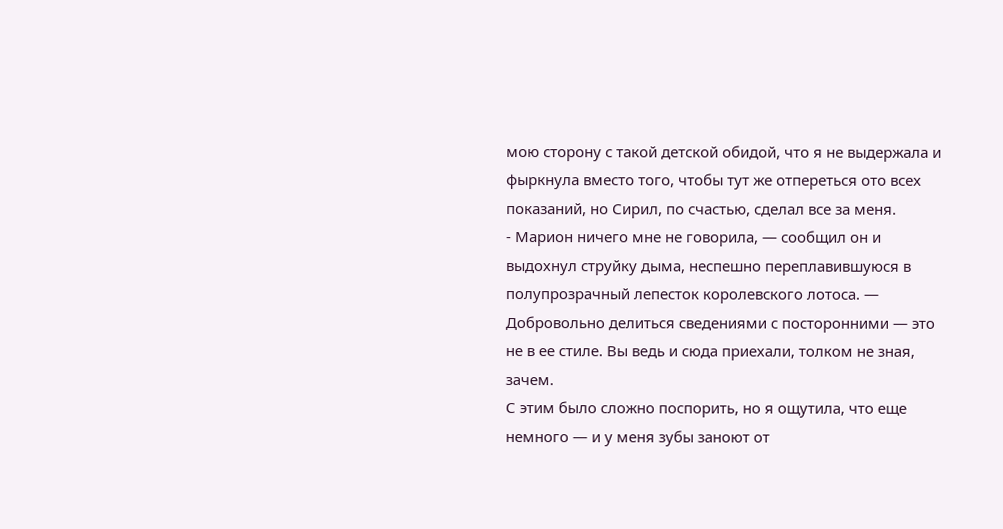мою сторону с такой детской обидой, что я не выдержала и фыркнула вместо того, чтобы тут же отпереться ото всех показаний, но Сирил, по счастью, сделал все за меня.
- Марион ничего мне не говорила, — сообщил он и выдохнул струйку дыма, неспешно переплавившуюся в полупрозрачный лепесток королевского лотоса. — Добровольно делиться сведениями с посторонними — это не в ее стиле. Вы ведь и сюда приехали, толком не зная, зачем.
С этим было сложно поспорить, но я ощутила, что еще немного — и у меня зубы заноют от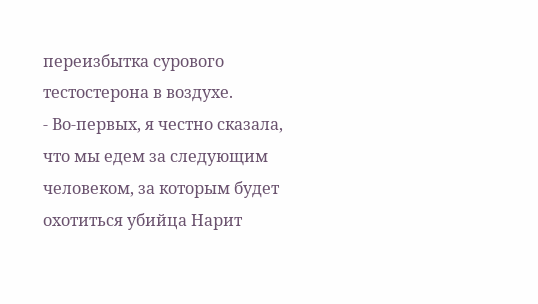переизбытка сурового тестостерона в воздухе.
- Во-первых, я честно сказала, что мы едем за следующим человеком, за которым будет охотиться убийца Нарит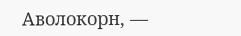Аволокорн, —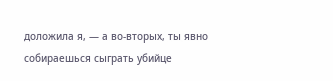доложила я, — а во-вторых, ты явно собираешься сыграть убийце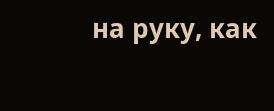на руку, как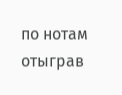по нотам отыграв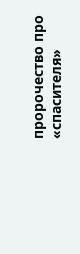пророчество про «спасителя»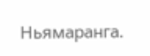Ньямаранга.